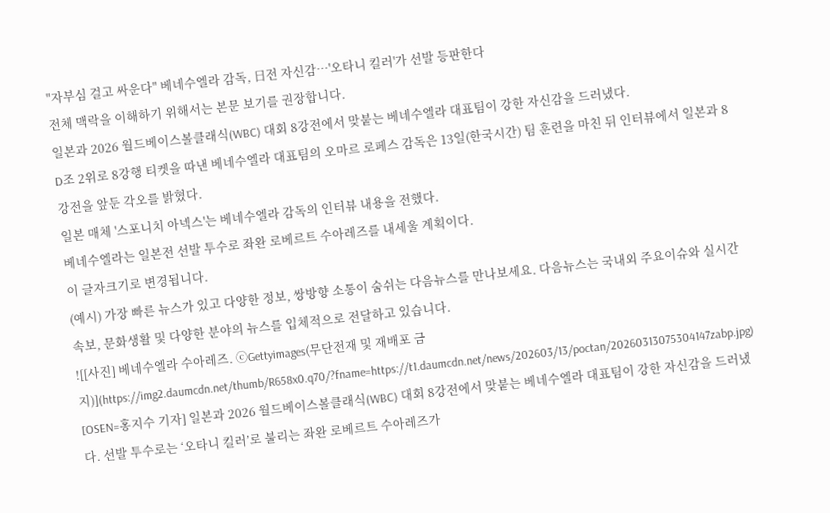"자부심 걸고 싸운다" 베네수엘라 감독, 日전 자신감…'오타니 킬러'가 선발 등판한다
전체 맥락을 이해하기 위해서는 본문 보기를 권장합니다.
일본과 2026 월드베이스볼클래식(WBC) 대회 8강전에서 맞붙는 베네수엘라 대표팀이 강한 자신감을 드러냈다.
D조 2위로 8강행 티켓을 따낸 베네수엘라 대표팀의 오마르 로페스 감독은 13일(한국시간) 팀 훈련을 마친 뒤 인터뷰에서 일본과 8강전을 앞둔 각오를 밝혔다.
일본 매체 '스포니치 아넥스'는 베네수엘라 감독의 인터뷰 내용을 전했다.
베네수엘라는 일본전 선발 투수로 좌완 로베르트 수아레즈를 내세울 계획이다.
이 글자크기로 변경됩니다.
(예시) 가장 빠른 뉴스가 있고 다양한 정보, 쌍방향 소통이 숨쉬는 다음뉴스를 만나보세요. 다음뉴스는 국내외 주요이슈와 실시간 속보, 문화생활 및 다양한 분야의 뉴스를 입체적으로 전달하고 있습니다.
![[사진] 베네수엘라 수아레즈. ⓒGettyimages(무단전재 및 재배포 금지)](https://img2.daumcdn.net/thumb/R658x0.q70/?fname=https://t1.daumcdn.net/news/202603/13/poctan/20260313075304147zabp.jpg)
[OSEN=홍지수 기자] 일본과 2026 월드베이스볼클래식(WBC) 대회 8강전에서 맞붙는 베네수엘라 대표팀이 강한 자신감을 드러냈다. 선발 투수로는 ‘오타니 킬러’로 불리는 좌완 로베르트 수아레즈가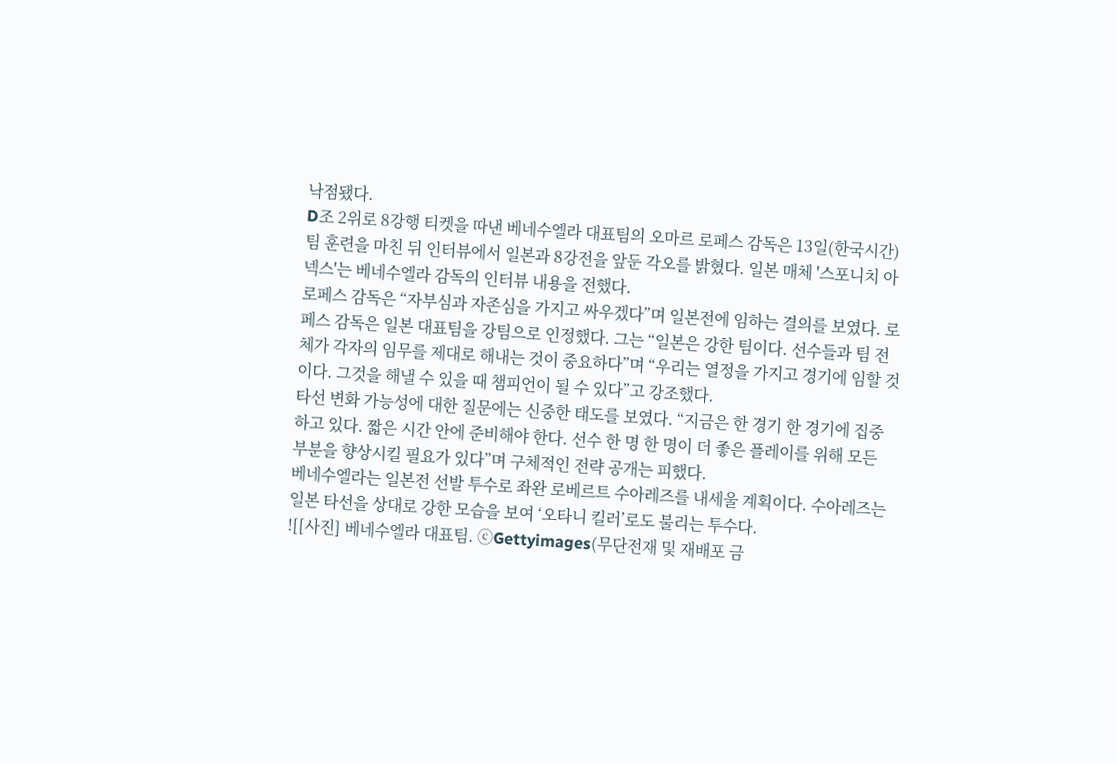낙점됐다.
D조 2위로 8강행 티켓을 따낸 베네수엘라 대표팀의 오마르 로페스 감독은 13일(한국시간) 팀 훈련을 마친 뒤 인터뷰에서 일본과 8강전을 앞둔 각오를 밝혔다. 일본 매체 '스포니치 아넥스'는 베네수엘라 감독의 인터뷰 내용을 전했다.
로페스 감독은 “자부심과 자존심을 가지고 싸우겠다”며 일본전에 임하는 결의를 보였다. 로페스 감독은 일본 대표팀을 강팀으로 인정했다. 그는 “일본은 강한 팀이다. 선수들과 팀 전체가 각자의 임무를 제대로 해내는 것이 중요하다”며 “우리는 열정을 가지고 경기에 임할 것이다. 그것을 해낼 수 있을 때 챔피언이 될 수 있다”고 강조했다.
타선 변화 가능성에 대한 질문에는 신중한 태도를 보였다. “지금은 한 경기 한 경기에 집중하고 있다. 짧은 시간 안에 준비해야 한다. 선수 한 명 한 명이 더 좋은 플레이를 위해 모든 부분을 향상시킬 필요가 있다”며 구체적인 전략 공개는 피했다.
베네수엘라는 일본전 선발 투수로 좌완 로베르트 수아레즈를 내세울 계획이다. 수아레즈는 일본 타선을 상대로 강한 모습을 보여 ‘오타니 킬러’로도 불리는 투수다.
![[사진] 베네수엘라 대표팀. ⓒGettyimages(무단전재 및 재배포 금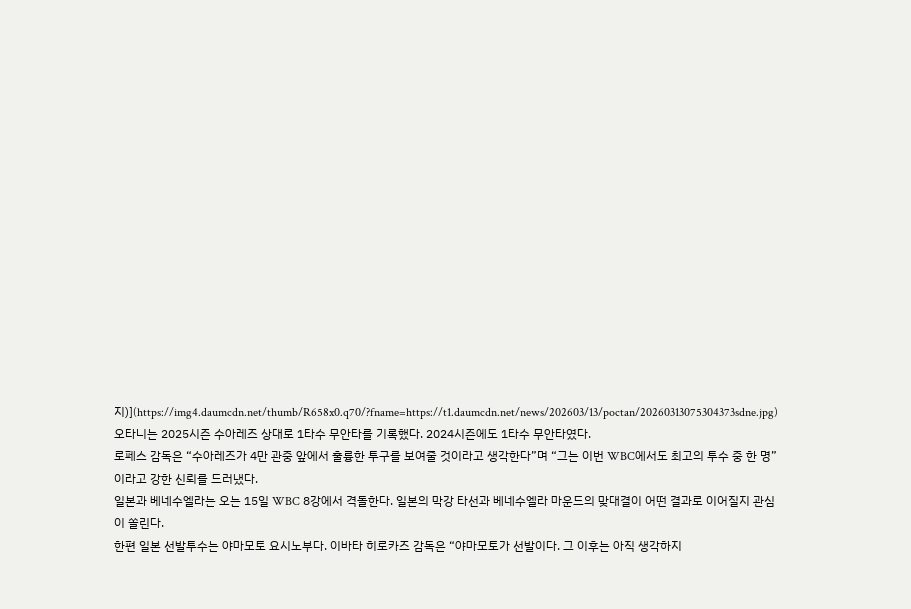지)](https://img4.daumcdn.net/thumb/R658x0.q70/?fname=https://t1.daumcdn.net/news/202603/13/poctan/20260313075304373sdne.jpg)
오타니는 2025시즌 수아레즈 상대로 1타수 무안타를 기록했다. 2024시즌에도 1타수 무안타였다.
로페스 감독은 “수아레즈가 4만 관중 앞에서 훌륭한 투구를 보여줄 것이라고 생각한다”며 “그는 이번 WBC에서도 최고의 투수 중 한 명”이라고 강한 신뢰를 드러냈다.
일본과 베네수엘라는 오는 15일 WBC 8강에서 격돌한다. 일본의 막강 타선과 베네수엘라 마운드의 맞대결이 어떤 결과로 이어질지 관심이 쏠린다.
한편 일본 선발투수는 야마모토 요시노부다. 이바타 히로카즈 감독은 “야마모토가 선발이다. 그 이후는 아직 생각하지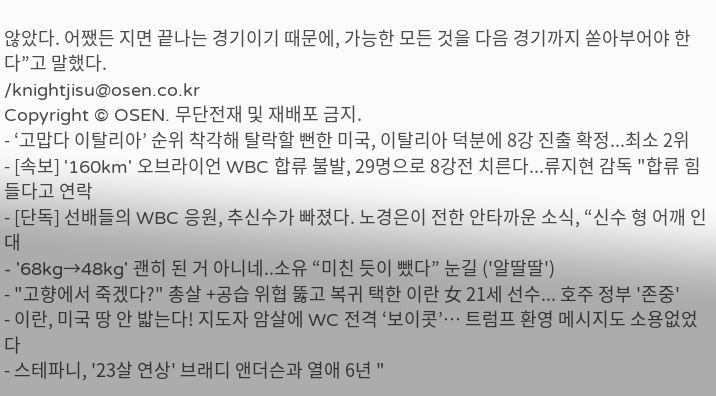않았다. 어쨌든 지면 끝나는 경기이기 때문에, 가능한 모든 것을 다음 경기까지 쏟아부어야 한다”고 말했다.
/knightjisu@osen.co.kr
Copyright © OSEN. 무단전재 및 재배포 금지.
- ‘고맙다 이탈리아’ 순위 착각해 탈락할 뻔한 미국, 이탈리아 덕분에 8강 진출 확정...최소 2위
- [속보] '160km' 오브라이언 WBC 합류 불발, 29명으로 8강전 치른다...류지현 감독 "합류 힘들다고 연락
- [단독] 선배들의 WBC 응원, 추신수가 빠졌다. 노경은이 전한 안타까운 소식, “신수 형 어깨 인대
- '68kg→48kg' 괜히 된 거 아니네..소유 “미친 듯이 뺐다” 눈길 ('알딸딸')
- "고향에서 죽겠다?" 총살 +공습 위협 뚫고 복귀 택한 이란 女 21세 선수... 호주 정부 '존중'
- 이란, 미국 땅 안 밟는다! 지도자 암살에 WC 전격 ‘보이콧’… 트럼프 환영 메시지도 소용없었다
- 스테파니, '23살 연상' 브래디 앤더슨과 열애 6년 "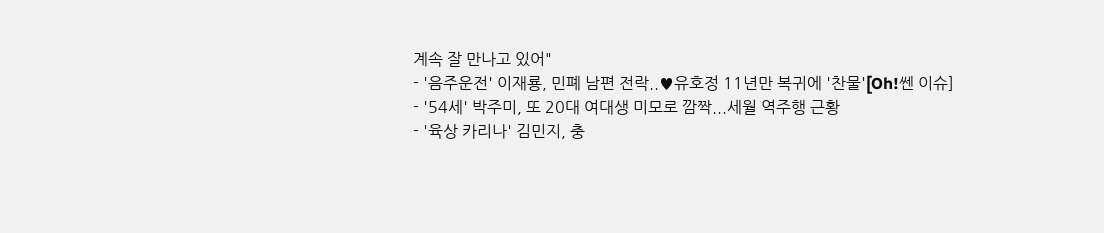계속 잘 만나고 있어"
- '음주운전' 이재룡, 민폐 남편 전락..♥유호정 11년만 복귀에 '찬물'[Oh!쎈 이슈]
- '54세' 박주미, 또 20대 여대생 미모로 깜짝...세월 역주행 근황
- '육상 카리나' 김민지, 충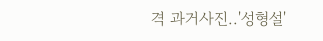격 과거사진..'성형설'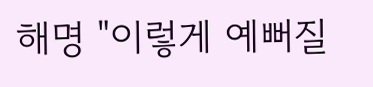해명 "이렇게 예뻐질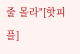줄 몰라"[핫피플]